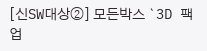[신SW대상②] 모든박스 `3D 팩업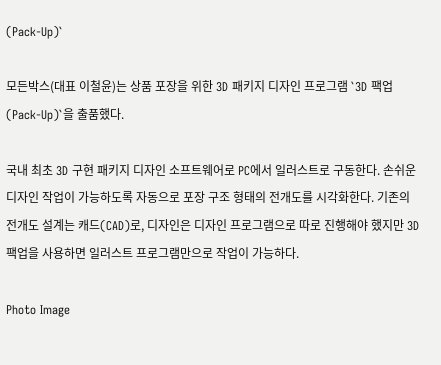(Pack-Up)`

모든박스(대표 이철윤)는 상품 포장을 위한 3D 패키지 디자인 프로그램 `3D 팩업(Pack-Up)`을 출품했다.

국내 최초 3D 구현 패키지 디자인 소프트웨어로 PC에서 일러스트로 구동한다. 손쉬운 디자인 작업이 가능하도록 자동으로 포장 구조 형태의 전개도를 시각화한다. 기존의 전개도 설계는 캐드(CAD)로, 디자인은 디자인 프로그램으로 따로 진행해야 했지만 3D 팩업을 사용하면 일러스트 프로그램만으로 작업이 가능하다.

Photo Image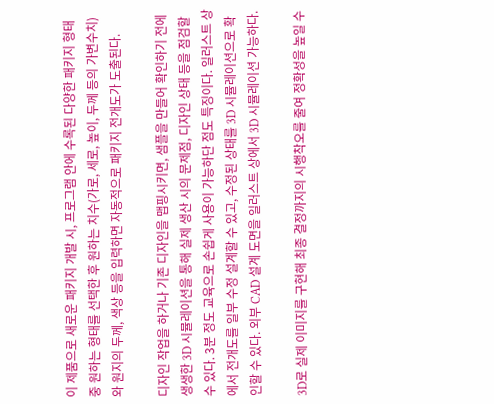이 제품으로 새로운 패키지 개발 시, 프로그램 안에 수록된 다양한 패키지 형태 중 원하는 형태를 선택한 후 원하는 치수(가로, 세로, 높이, 두께 등의 가변수치)와 원지의 두께, 색상 등을 입력하면 자동적으로 패키지 전개도가 도출된다.

디자인 작업을 하거나 기존 디자인을 맵핑시키면, 샘플을 만들어 확인하기 전에 생생한 3D 시뮬레이션을 통해 실제 생산 시의 문제점, 디자인 상태 등을 점검할 수 있다. 3분 정도 교육으로 손쉽게 사용이 가능하단 점도 특징이다. 일러스트 상에서 전개도를 일부 수정 설계할 수 있고, 수정된 상태를 3D 시뮬레이션으로 확인할 수 있다. 외부 CAD 설계 도면을 일러스트 상에서 3D 시뮬레이션 가능하다.

3D로 실제 이미지를 구현해 최종 결정까지의 시행착오를 줄여 정확성을 높일 수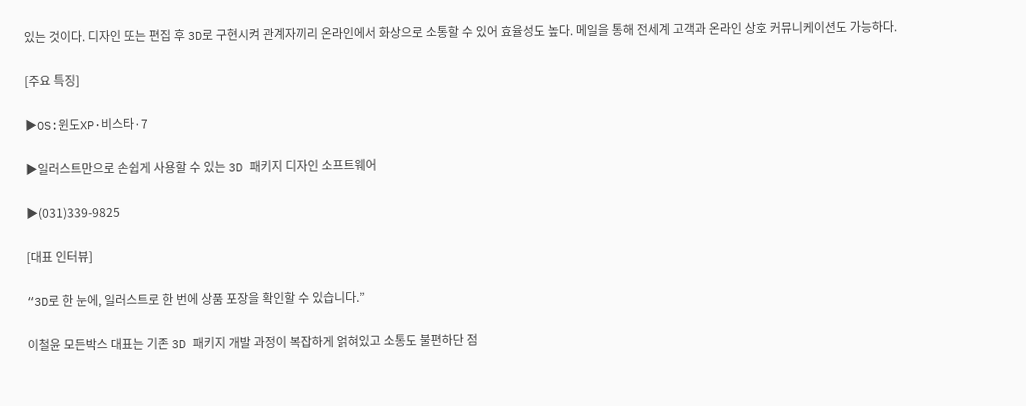있는 것이다. 디자인 또는 편집 후 3D로 구현시켜 관계자끼리 온라인에서 화상으로 소통할 수 있어 효율성도 높다. 메일을 통해 전세계 고객과 온라인 상호 커뮤니케이션도 가능하다.

[주요 특징]

▶OS:윈도XP·비스타·7

▶일러스트만으로 손쉽게 사용할 수 있는 3D 패키지 디자인 소프트웨어

▶(031)339-9825

[대표 인터뷰]

“3D로 한 눈에, 일러스트로 한 번에 상품 포장을 확인할 수 있습니다.”

이철윤 모든박스 대표는 기존 3D 패키지 개발 과정이 복잡하게 얽혀있고 소통도 불편하단 점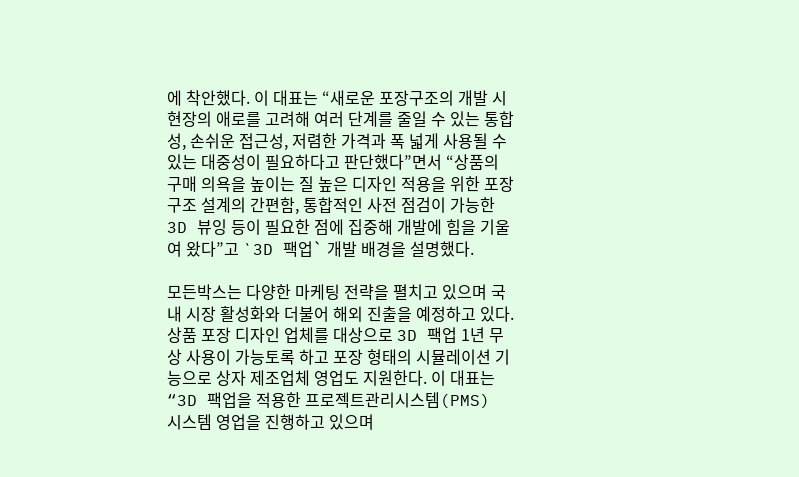에 착안했다. 이 대표는 “새로운 포장구조의 개발 시 현장의 애로를 고려해 여러 단계를 줄일 수 있는 통합성, 손쉬운 접근성, 저렴한 가격과 폭 넓게 사용될 수 있는 대중성이 필요하다고 판단했다”면서 “상품의 구매 의욕을 높이는 질 높은 디자인 적용을 위한 포장 구조 설계의 간편함, 통합적인 사전 점검이 가능한 3D 뷰잉 등이 필요한 점에 집중해 개발에 힘을 기울여 왔다”고 `3D 팩업` 개발 배경을 설명했다.

모든박스는 다양한 마케팅 전략을 펼치고 있으며 국내 시장 활성화와 더불어 해외 진출을 예정하고 있다. 상품 포장 디자인 업체를 대상으로 3D 팩업 1년 무상 사용이 가능토록 하고 포장 형태의 시뮬레이션 기능으로 상자 제조업체 영업도 지원한다. 이 대표는 “3D 팩업을 적용한 프로젝트관리시스템(PMS) 시스템 영업을 진행하고 있으며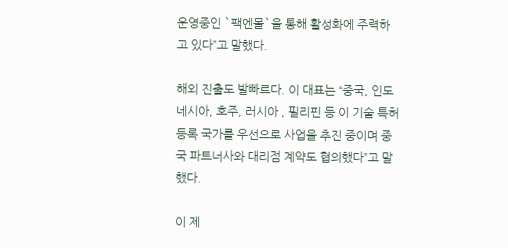운영중인 `팩엔몰`을 통해 활성화에 주력하고 있다”고 말했다.

해외 진출도 발빠르다. 이 대표는 “중국, 인도네시아, 호주, 러시아 , 필리핀 등 이 기술 특허등록 국가를 우선으로 사업을 추진 중이며 중국 파트너사와 대리점 계약도 협의했다”고 말했다.

이 제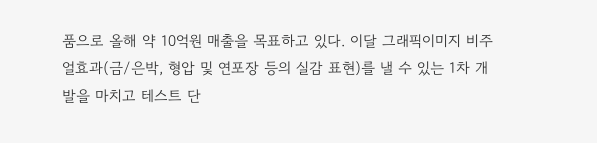품으로 올해 약 10억원 매출을 목표하고 있다. 이달 그래픽이미지 비주얼효과(금/은박, 형압 및 연포장 등의 실감 표현)를 낼 수 있는 1차 개발을 마치고 테스트 단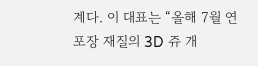계다. 이 대표는 “올해 7월 연포장 재질의 3D 쥬 개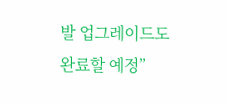발 업그레이드도 완료할 예정”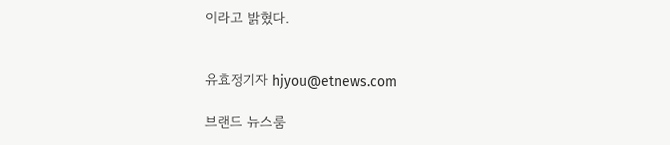이라고 밝혔다.


유효정기자 hjyou@etnews.com

브랜드 뉴스룸